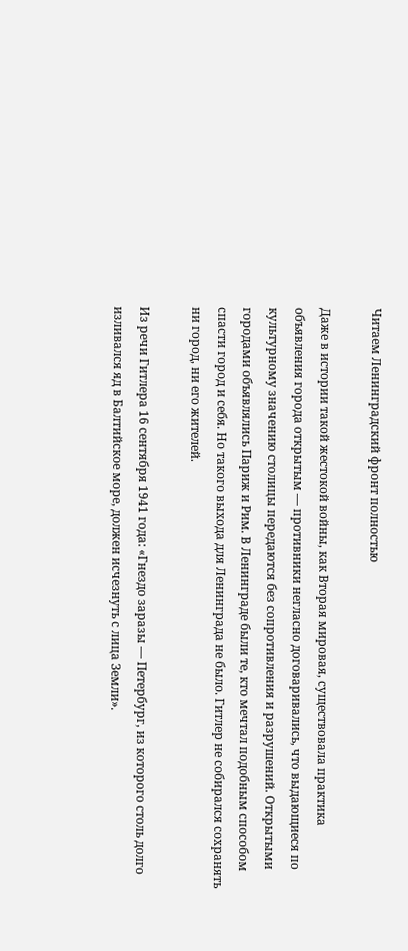Читаем Ленинградский фронт полностью

Даже в истории такой жестокой войны, как Вторая мировая, существовала практика объявления города открытым — противники негласно договаривались, что выдающиеся по культурному значению столицы передаются без сопротивления и разрушений. Открытыми городами объявлялись Париж и Рим. В Ленинграде были те, кто мечтал подобным способом спасти город и себя. Но такого выхода для Ленинграда не было. Гитлер не собирался сохранять ни город, ни его жителей.

Из речи Гитлера 16 сентября 1941 года: «Гнездо заразы — Петербург, из которого столь долго изливался яд в Балтийское море, должен исчезнуть с лица Земли».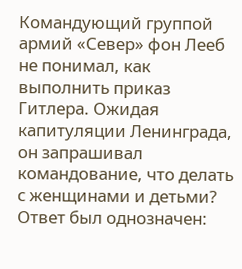Командующий группой армий «Север» фон Лееб не понимал, как выполнить приказ Гитлера. Ожидая капитуляции Ленинграда, он запрашивал командование, что делать с женщинами и детьми? Ответ был однозначен: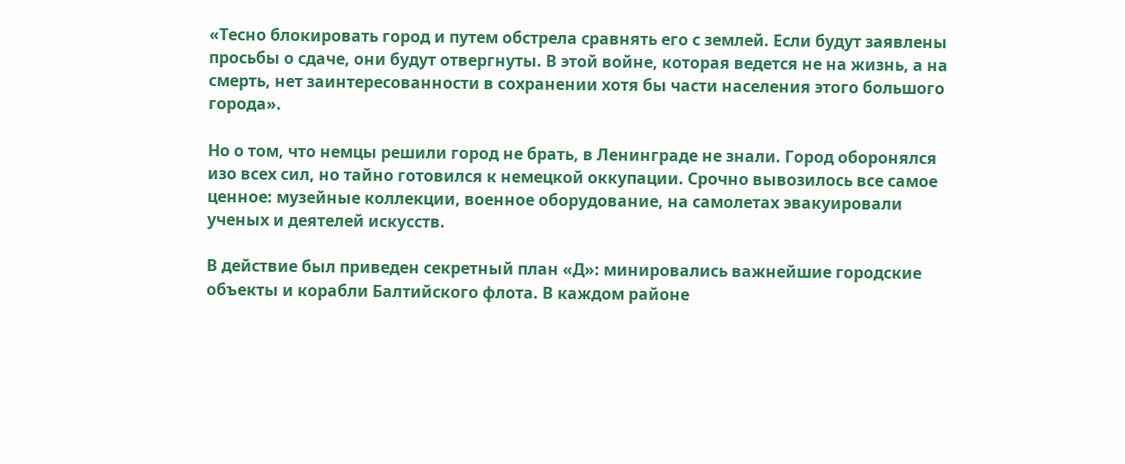«Тесно блокировать город и путем обстрела сравнять его с землей. Если будут заявлены просьбы о сдаче, они будут отвергнуты. В этой войне, которая ведется не на жизнь, а на смерть, нет заинтересованности в сохранении хотя бы части населения этого большого города».

Но о том, что немцы решили город не брать, в Ленинграде не знали. Город оборонялся изо всех сил, но тайно готовился к немецкой оккупации. Срочно вывозилось все самое ценное: музейные коллекции, военное оборудование, на самолетах эвакуировали ученых и деятелей искусств.

В действие был приведен секретный план «Д»: минировались важнейшие городские объекты и корабли Балтийского флота. В каждом районе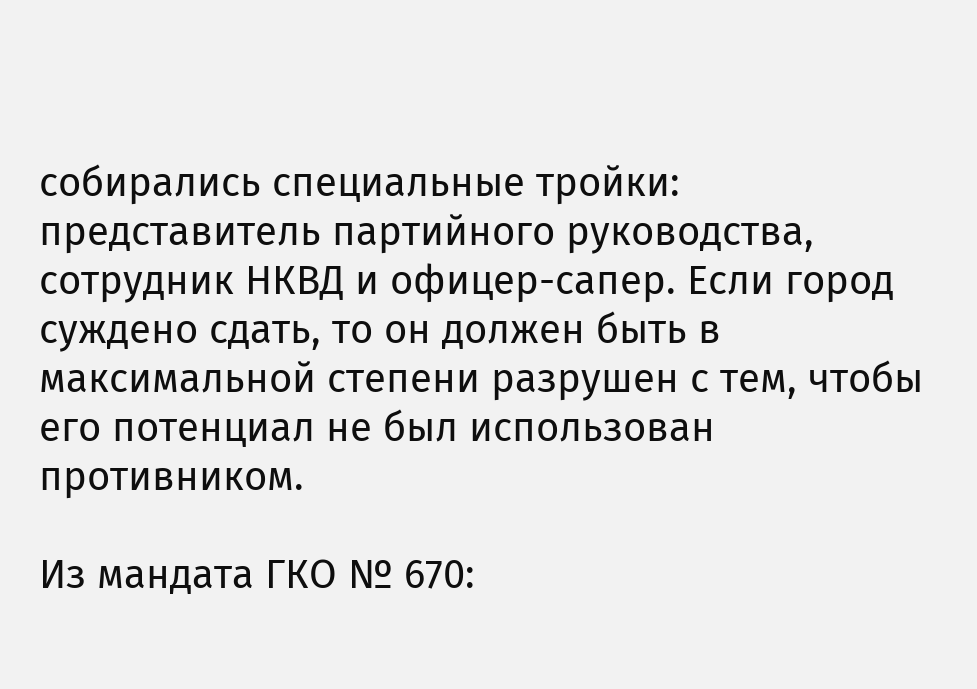собирались специальные тройки: представитель партийного руководства, сотрудник НКВД и офицер-сапер. Если город суждено сдать, то он должен быть в максимальной степени разрушен с тем, чтобы его потенциал не был использован противником.

Из мандата ГКО № 670: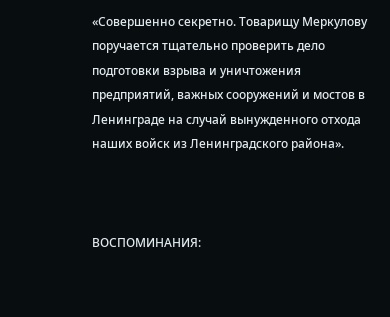«Совершенно секретно. Товарищу Меркулову поручается тщательно проверить дело подготовки взрыва и уничтожения предприятий, важных сооружений и мостов в Ленинграде на случай вынужденного отхода наших войск из Ленинградского района».



ВОСПОМИНАНИЯ: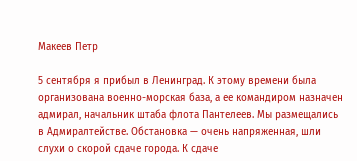Макеев Петр

5 сентября я прибыл в Ленинград. К этому времени была организована военно-морская база, а ее командиром назначен адмирал, начальник штаба флота Пантелеев. Мы размещались в Адмиралтействе. Обстановка — очень напряженная, шли слухи о скорой сдаче города. К сдаче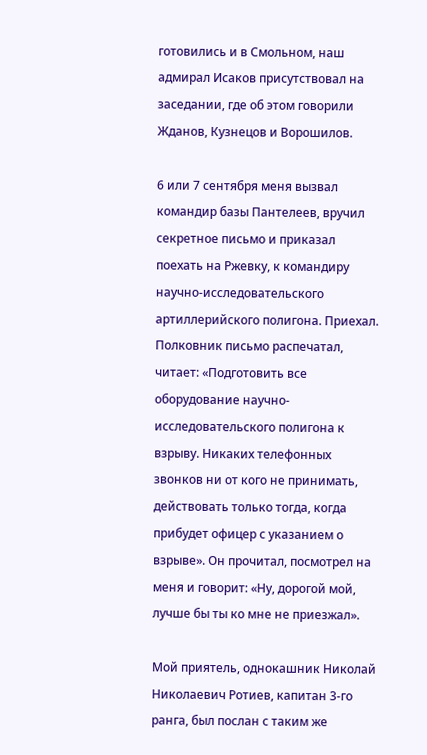готовились и в Смольном, наш адмирал Исаков присутствовал на заседании, где об этом говорили Жданов, Кузнецов и Ворошилов.

6 или 7 сентября меня вызвал командир базы Пантелеев, вручил секретное письмо и приказал поехать на Ржевку, к командиру научно-исследовательского артиллерийского полигона. Приехал. Полковник письмо распечатал, читает: «Подготовить все оборудование научно-исследовательского полигона к взрыву. Никаких телефонных звонков ни от кого не принимать, действовать только тогда, когда прибудет офицер с указанием о взрыве». Он прочитал, посмотрел на меня и говорит: «Ну, дорогой мой, лучше бы ты ко мне не приезжал».

Мой приятель, однокашник Николай Николаевич Ротиев, капитан 3-го ранга, был послан с таким же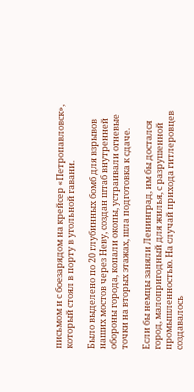письмом и с боезарядом на крейсер «Петропавловск», который стоял в порту в угольной гавани.

Было выделено по 20 глубинных бомб для взрывов наших мостов через Неву, создан штаб внутренней обороны города, копали окопы, устраивали огневые точки на вторых этажах, шла подготовка к сдаче.

Если бы немцы заняли Ленинград, им бы достался город, малопригодный для жилья, с разрушенной промышленностью. На случай прихода гитлеровцев создавалось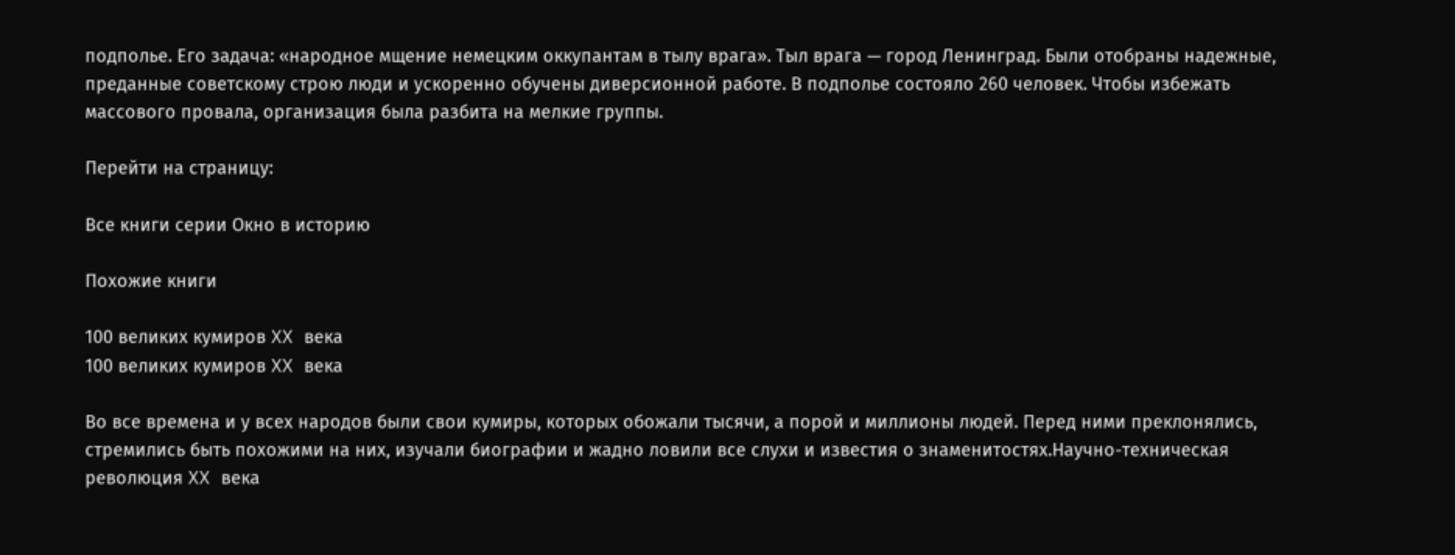подполье. Его задача: «народное мщение немецким оккупантам в тылу врага». Тыл врага — город Ленинград. Были отобраны надежные, преданные советскому строю люди и ускоренно обучены диверсионной работе. В подполье состояло 260 человек. Чтобы избежать массового провала, организация была разбита на мелкие группы.

Перейти на страницу:

Все книги серии Окно в историю

Похожие книги

100 великих кумиров XX века
100 великих кумиров XX века

Во все времена и у всех народов были свои кумиры, которых обожали тысячи, а порой и миллионы людей. Перед ними преклонялись, стремились быть похожими на них, изучали биографии и жадно ловили все слухи и известия о знаменитостях.Научно-техническая революция XX века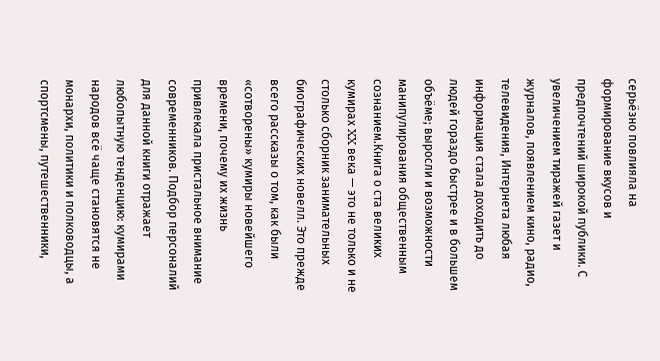серьёзно повлияла на формирование вкусов и предпочтений широкой публики. С увеличением тиражей газет и журналов, появлением кино, радио, телевидения, Интернета любая информация стала доходить до людей гораздо быстрее и в большем объёме; выросли и возможности манипулирования общественным сознанием.Книга о ста великих кумирах XX века — это не только и не столько сборник занимательных биографических новелл. Это прежде всего рассказы о том, как были «сотворены» кумиры новейшего времени, почему их жизнь привлекала пристальное внимание современников. Подбор персоналий для данной книги отражает любопытную тенденцию: кумирами народов всё чаще становятся не монархи, политики и полководцы, а спортсмены, путешественники,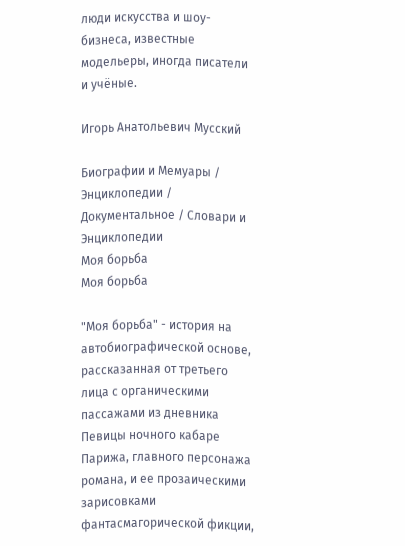люди искусства и шоу-бизнеса, известные модельеры, иногда писатели и учёные.

Игорь Анатольевич Мусский

Биографии и Мемуары / Энциклопедии / Документальное / Словари и Энциклопедии
Моя борьба
Моя борьба

"Моя борьба" - история на автобиографической основе, рассказанная от третьего лица с органическими пассажами из дневника Певицы ночного кабаре Парижа, главного персонажа романа, и ее прозаическими зарисовками фантасмагорической фикции,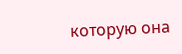которую она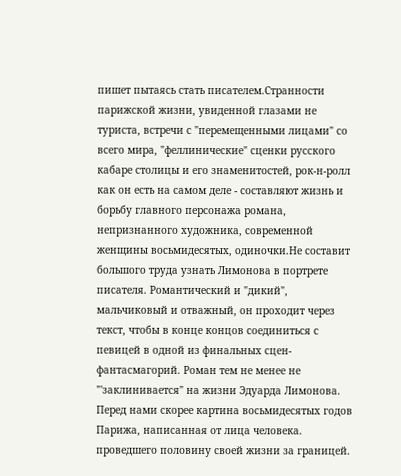пишет пытаясь стать писателем.Странности парижской жизни, увиденной глазами не туриста, встречи с "перемещенными лицами" со всего мира, "феллинические" сценки русского кабаре столицы и его знаменитостей, рок-н-ролл как он есть на самом деле - составляют жизнь и борьбу главного персонажа романа, непризнанного художника, современной женщины восьмидесятых, одиночки.Не составит большого труда узнать Лимонова в портрете писателя. Романтический и "дикий", мальчиковый и отважный, он проходит через текст, чтобы в конце концов соединиться с певицей в одной из финальных сцен-фантасмагорий. Роман тем не менее не "'заклинивается" на жизни Эдуарда Лимонова. Перед нами скорее картина восьмидесятых годов Парижа, написанная от лица человека. проведшего половину своей жизни за границей.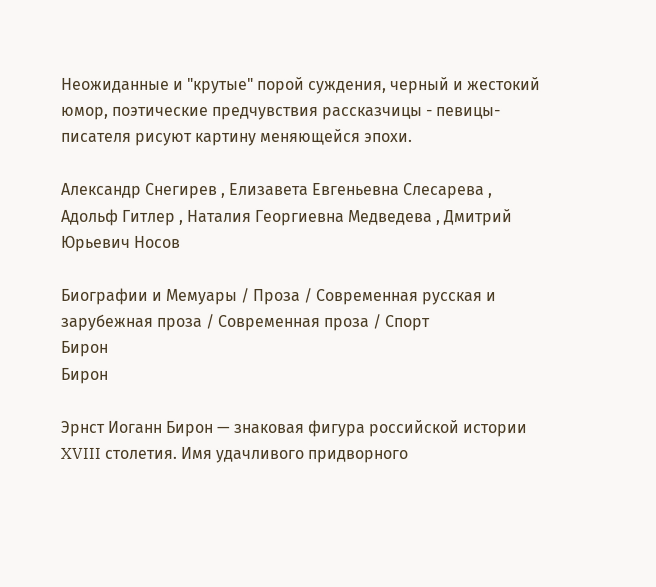Неожиданные и "крутые" порой суждения, черный и жестокий юмор, поэтические предчувствия рассказчицы - певицы-писателя рисуют картину меняющейся эпохи.

Александр Снегирев , Елизавета Евгеньевна Слесарева , Адольф Гитлер , Наталия Георгиевна Медведева , Дмитрий Юрьевич Носов

Биографии и Мемуары / Проза / Современная русская и зарубежная проза / Современная проза / Спорт
Бирон
Бирон

Эрнст Иоганн Бирон — знаковая фигура российской истории XVIII столетия. Имя удачливого придворного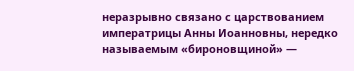неразрывно связано с царствованием императрицы Анны Иоанновны, нередко называемым «бироновщиной» —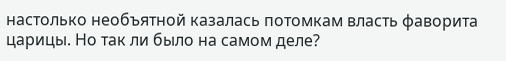настолько необъятной казалась потомкам власть фаворита царицы. Но так ли было на самом деле?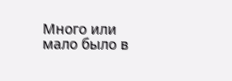Много или мало было в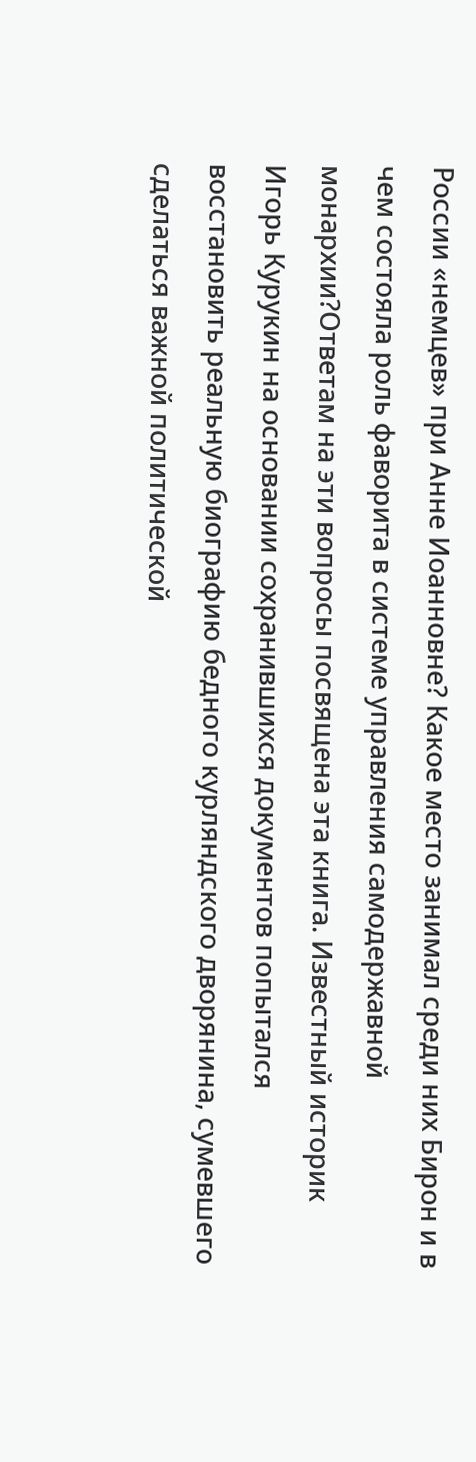России «немцев» при Анне Иоанновне? Какое место занимал среди них Бирон и в чем состояла роль фаворита в системе управления самодержавной монархии?Ответам на эти вопросы посвящена эта книга. Известный историк Игорь Курукин на основании сохранившихся документов попытался восстановить реальную биографию бедного курляндского дворянина, сумевшего сделаться важной политической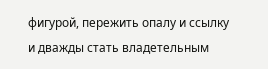фигурой, пережить опалу и ссылку и дважды стать владетельным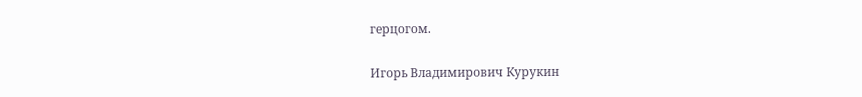герцогом.

Игорь Владимирович Курукин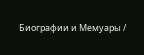Биографии и Мемуары /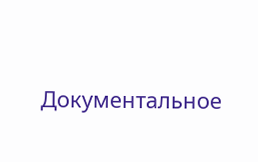Документальное